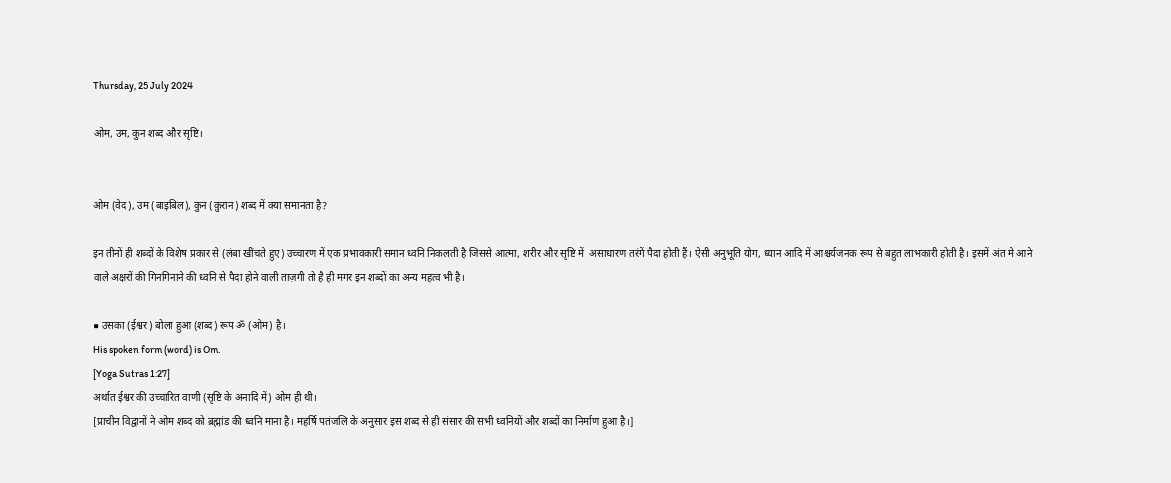Thursday, 25 July 2024

ओम, उम, कुन शब्द और सृष्टि।


ओम (वेद), उम (बाइबिल), कुन (क़ुरान) शब्द में क्या समानता है?

इन तीनों ही शब्दों के विशेष प्रकार से (लंबा खींचते हुए) उच्चारण में एक प्रभावकारी समान ध्वनि निकलती है जिससे आत्मा, शरीर और सृष्टि में  असाधारण तरंगें पैदा होती हैं। ऐसी अनुभूति योग, ध्यान आदि में आश्चर्यजनक रूप से बहुत लाभकारी होती है। इसमें अंत मे आने वाले अक्षरों की गिनगिनाने की ध्वनि से पैदा होने वाली ताज़गी तो है ही मगर इन शब्दों का अन्य महत्व भी है।

■ उसका (ईश्वर) बोला हुआ (शब्द) रूप ॐ (ओम) है।
His spoken form (word) is Om.
[Yoga Sutras 1:27]
अर्थात ईश्वर की उच्चारित वाणी (सृष्टि के अनादि में) ओम ही थी।
[प्राचीन विद्वानों ने ओम शब्द को ब्रह्मांड की ध्वनि माना है। महर्षि पतंजलि के अनुसार इस शब्द से ही संसार की सभी ध्वनियों और शब्दों का निर्माण हुआ है।]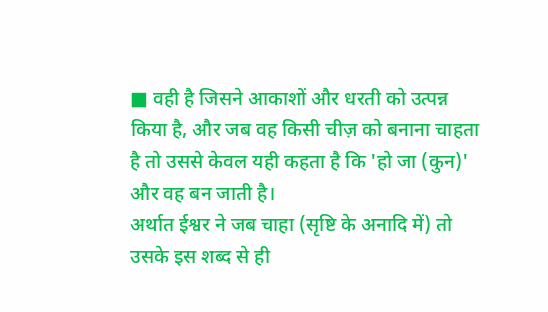■ वही है जिसने आकाशों और धरती को उत्पन्न किया है, और जब वह किसी चीज़ को बनाना चाहता है तो उससे केवल यही कहता है कि 'हो जा (कुन)' और वह बन जाती है।
अर्थात ईश्वर ने जब चाहा (सृष्टि के अनादि में) तो उसके इस शब्द से ही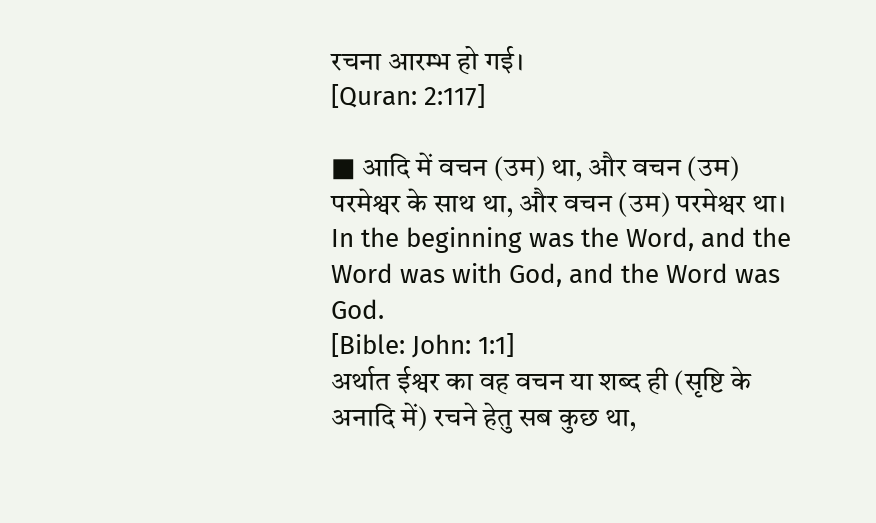रचना आरम्भ हो गई।
[Quran: 2:117]

■ आदि में वचन (उम) था, और वचन (उम) परमेश्वर के साथ था, और वचन (उम) परमेश्वर था।
In the beginning was the Word, and the Word was with God, and the Word was God.
[Bible: John: 1:1]
अर्थात ईश्वर का वह वचन या शब्द ही (सृष्टि के अनादि में) रचने हेतु सब कुछ था,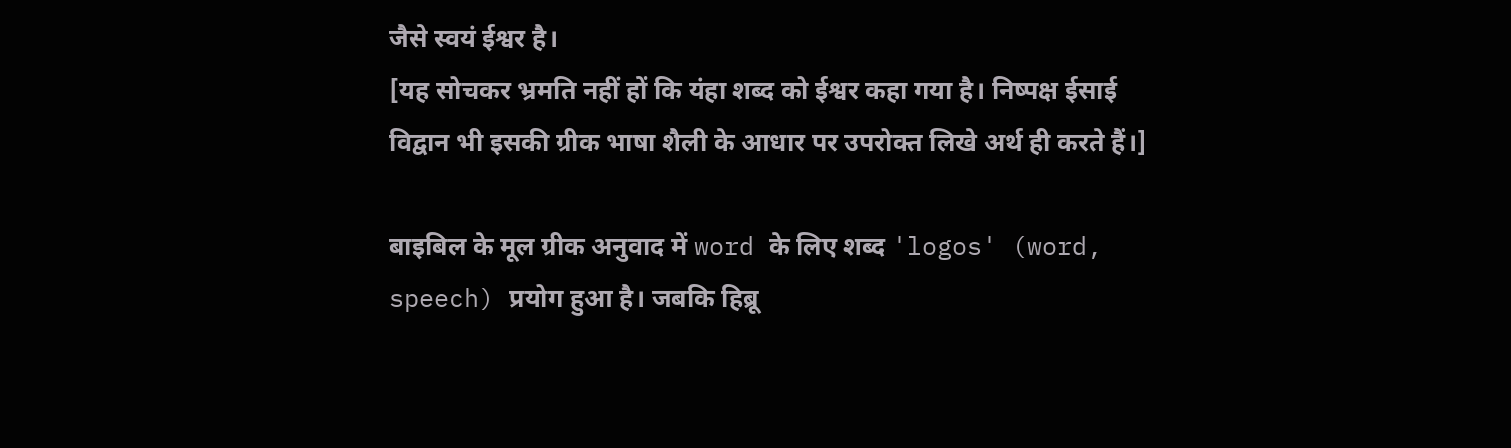जैसे स्वयं ईश्वर है।
[यह सोचकर भ्रमति नहीं हों कि यंहा शब्द को ईश्वर कहा गया है। निष्पक्ष ईसाई विद्वान भी इसकी ग्रीक भाषा शैली के आधार पर उपरोक्त लिखे अर्थ ही करते हैं।]

बाइबिल के मूल ग्रीक अनुवाद में word के लिए शब्द 'logos' (word, speech) प्रयोग हुआ है। जबकि हिब्रू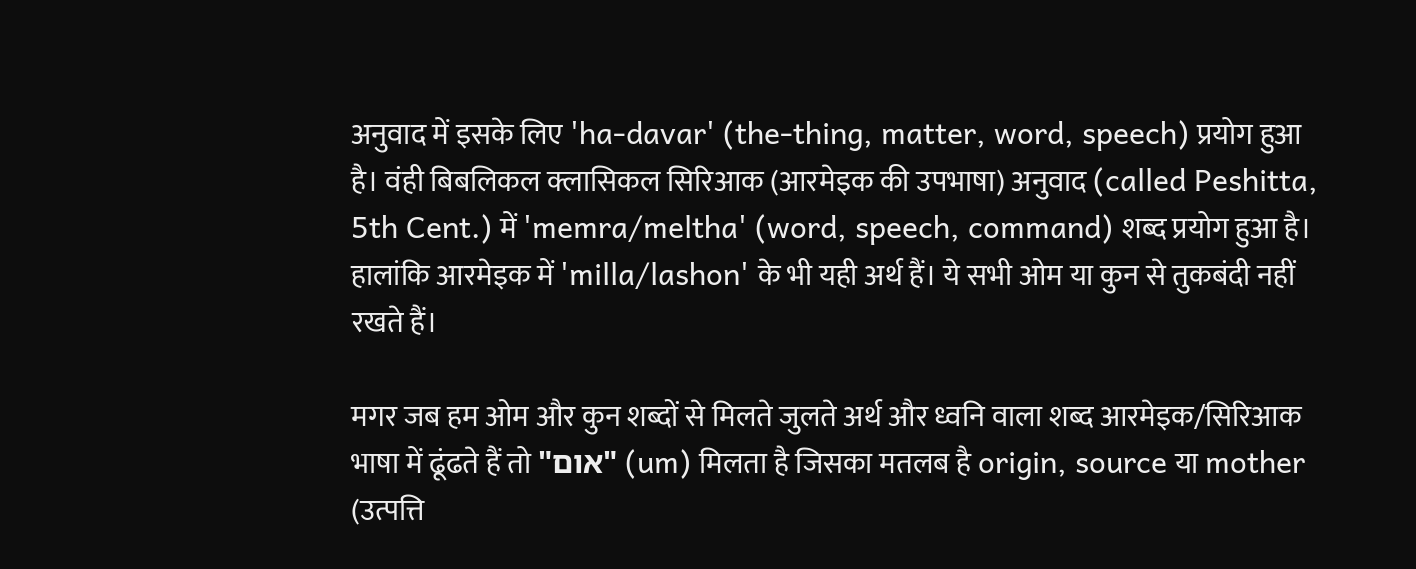अनुवाद में इसके लिए 'ha-davar' (the-thing, matter, word, speech) प्रयोग हुआ है। वंही बिबलिकल क्लासिकल सिरिआक (आरमेइक की उपभाषा) अनुवाद (called Peshitta, 5th Cent.) में 'memra/meltha' (word, speech, command) शब्द प्रयोग हुआ है। हालांकि आरमेइक में 'milla/lashon' के भी यही अर्थ हैं। ये सभी ओम या कुन से तुकबंदी नहीं रखते हैं।

मगर जब हम ओम और कुन शब्दों से मिलते जुलते अर्थ और ध्वनि वाला शब्द आरमेइक/सिरिआक भाषा में ढूंढते हैं तो "אום" (um) मिलता है जिसका मतलब है origin, source या mother (उत्पत्ति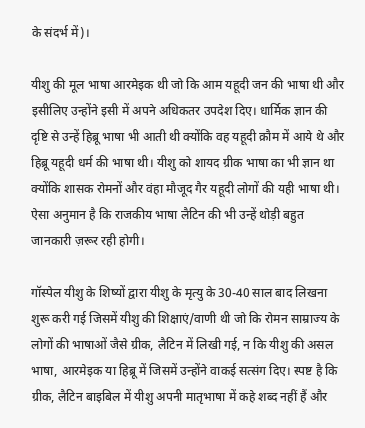के संदर्भ में)।

यीशु की मूल भाषा आरमेइक थी जो कि आम यहूदी जन की भाषा थी और इसीलिए उन्होंने इसी में अपने अधिकतर उपदेश दिए। धार्मिक ज्ञान की दृष्टि से उन्हें हिब्रू भाषा भी आती थी क्योंकि वह यहूदी क़ौम में आये थे और हिब्रू यहूदी धर्म की भाषा थी। यीशु को शायद ग्रीक भाषा का भी ज्ञान था क्योंकि शासक रोमनों और वंहा मौजूद गैर यहूदी लोगों की यही भाषा थी। ऐसा अनुमान है कि राजकीय भाषा लैटिन की भी उन्हें थोड़ी बहुत जानकारी ज़रूर रही होगी।

गॉस्पेल यीशु के शिष्यों द्वारा यीशु के मृत्यु के 30-40 साल बाद लिखना शुरू करी गई जिसमें यीशु की शिक्षाएं/वाणी थी जो कि रोमन साम्राज्य के लोगों की भाषाओं जैसे ग्रीक, लैटिन में लिखी गई, न कि यीशु की असल भाषा, आरमेइक या हिब्रू में जिसमें उन्होंने वाकई सत्संग दिए। स्पष्ट है कि ग्रीक, लैटिन बाइबिल में यीशु अपनी मातृभाषा में कहे शब्द नहीं हैं और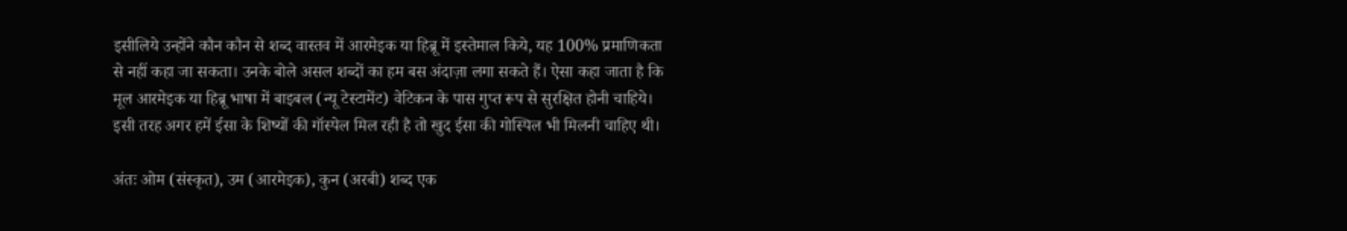इसीलिये उन्होंने कौन कौन से शब्द वास्तव में आरमेइक या हिब्रू में इस्तेमाल किये, यह 100% प्रमाणिकता से नहीं कहा जा सकता। उनके बोले असल शब्दों का हम बस अंदाज़ा लगा सकते हैं। ऐसा कहा जाता है कि मूल आरमेइक या हिब्रू भाषा में बाइबल (न्यू टेस्टामेंट) वेटिकन के पास गुप्त रूप से सुरक्षित होनी चाहिये। इसी तरह अगर हमें ईसा के शिष्यों की गॉस्पेल मिल रही है तो खुद ईसा की गोस्पिल भी मिलनी चाहिए थी।

अंतः ओम (संस्कृत), उम (आरमेइक), कुन (अरबी) शब्द एक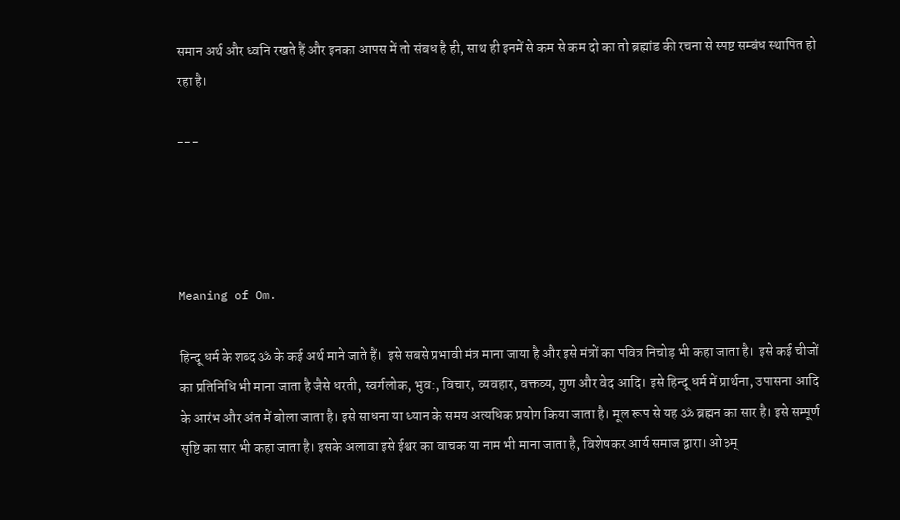समान अर्थ और ध्वनि रखते हैं और इनका आपस में तो संबध है ही, साथ ही इनमें से कम से कम दो का तो ब्रह्मांड की रचना से स्पष्ट सम्बंध स्थापित हो रहा है।

---




Meaning of Om.

हिन्दू धर्म के शब्द ॐ के कई अर्थ माने जाते हैं।  इसे सबसे प्रभावी मंत्र माना जाया है और इसे मंत्रों का पवित्र निचोड़ भी कहा जाता है।  इसे कई चीजों का प्रतिनिधि भी माना जाता है जैसे धरती, स्वर्गलोक, भुव:, विचार, व्यवहार, वक्तव्य, गुण और वेद आदि। इसे हिन्दू धर्म में प्रार्थना, उपासना आदि के आरंभ और अंत में बोला जाता है। इसे साधना या ध्यान के समय अत्यधिक प्रयोग किया जाता है। मूल रूप से यह ॐ ब्रह्मन का सार है। इसे सम्पूर्ण सृष्टि का सार भी कहा जाता है। इसके अलावा इसे ईश्वर का वाचक या नाम भी माना जाता है, विशेषकर आर्य समाज द्वारा। ओ३म्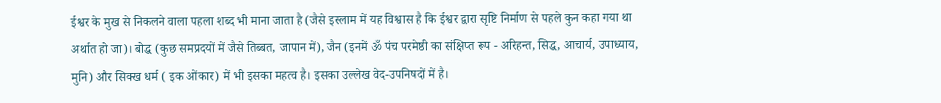ईश्वर के मुख से निकलने वाला पहला शब्द भी माना जाता है (जैसे इस्लाम में यह विश्वास है कि ईश्वर द्वारा सृष्टि निर्माण से पहले कुन कहा गया था अर्थात हो जा)। बोद्ध (कुछ समप्रदयों में जैसे तिब्बत, जापान में), जैन (इनमें ॐ पंच परमेष्ठी का संक्षिप्त रूप - अरिहन्त, सिद्ध, आचार्य, उपाध्याय, मुनि) और सिक्ख धर्म ( इक ओंकार) में भी इसका महत्व है। इसका उल्लेख वेद-उपनिषदों में है।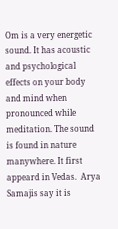Om is a very energetic sound. It has acoustic and psychological effects on your body and mind when pronounced while meditation. The sound is found in nature manywhere. It first appeard in Vedas.  Arya Samajis say it is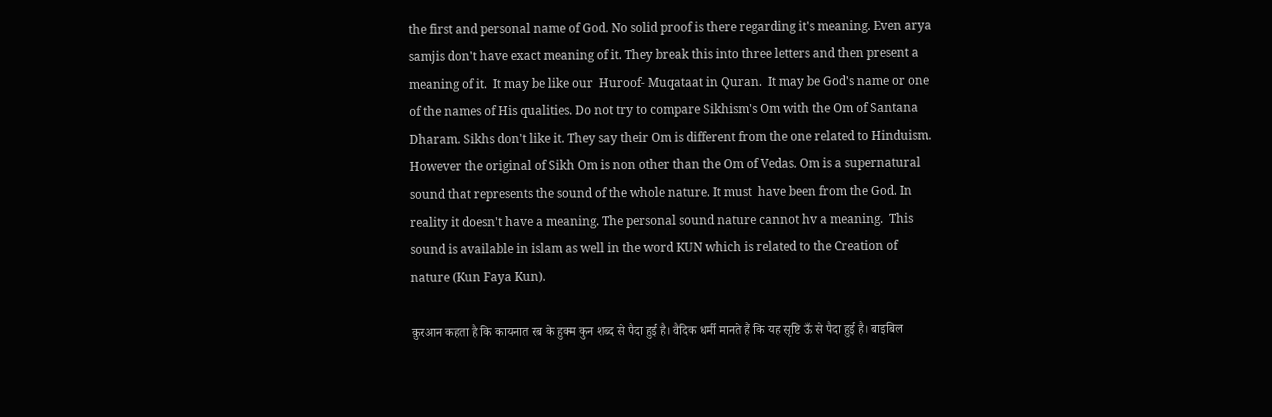the first and personal name of God. No solid proof is there regarding it's meaning. Even arya samjis don't have exact meaning of it. They break this into three letters and then present a meaning of it.  It may be like our  Huroof- Muqataat in Quran.  It may be God's name or one of the names of His qualities. Do not try to compare Sikhism's Om with the Om of Santana Dharam. Sikhs don't like it. They say their Om is different from the one related to Hinduism. However the original of Sikh Om is non other than the Om of Vedas. Om is a supernatural sound that represents the sound of the whole nature. It must  have been from the God. In reality it doesn't have a meaning. The personal sound nature cannot hv a meaning.  This sound is available in islam as well in the word KUN which is related to the Creation of nature (Kun Faya Kun).

क़ुरआन कहता है कि कायनात रब के हुक्म कुन शब्द से पैदा हुई है। वैदिक धर्मी मानते हैं कि यह सृष्टि ऊँ से पैदा हुई है। बाइबिल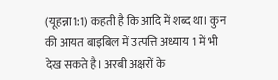(यूहन्ना1:1) कहती है कि आदि में शब्द था। कुन की आयत बाइबिल में उत्पत्ति अध्याय 1 में भी देख सकते है। अरबी अक्षरों के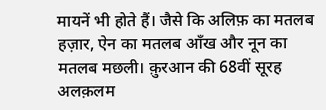मायनें भी होते हैं। जैसे कि अलिफ़ का मतलब हज़ार, ऐन का मतलब आँख और नून का मतलब मछली। क़ुरआन की 68वीं सूरह अलक़लम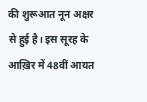की शुरूआत नून अक्षर से हुई है। इस सूरह के आख़िर में 48वीं आयत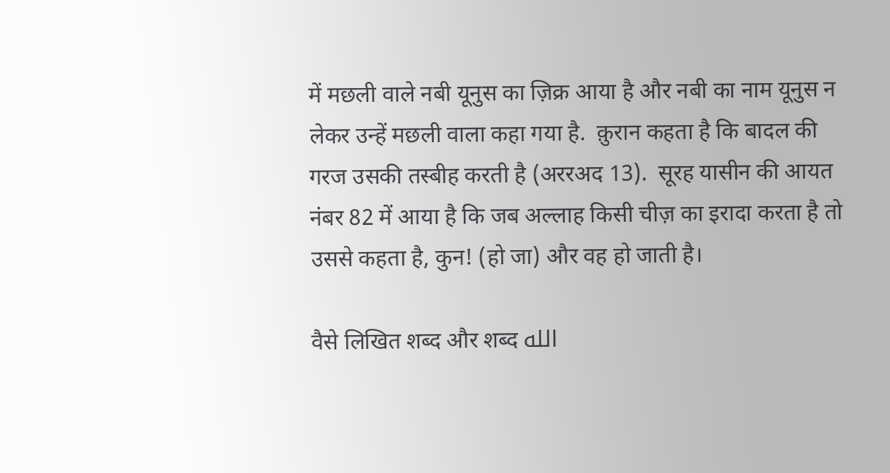में मछली वाले नबी यूनुस का ज़िक्र आया है और नबी का नाम यूनुस न लेकर उन्हें मछली वाला कहा गया है.  क़ुरान कहता है कि बादल की गरज उसकी तस्बीह करती है (अररअद 13).  सूरह यासीन की आयत नंबर 82 में आया है कि जब अल्लाह किसी चीज़ का इरादा करता है तो उससे कहता है, कुन! (हो जा) और वह हो जाती है।

वैसे लिखित शब्द और शब्द الله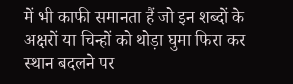में भी काफी समानता हैं जो इन शब्दों के अक्षरों या चिन्हों को थोड़ा घुमा फिरा कर स्थान बदलने पर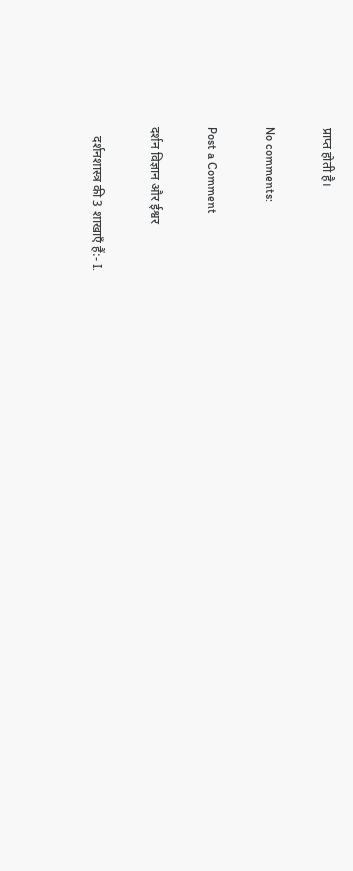प्राप्त होती है।

No comments:

Post a Comment

दर्शन विज्ञान और ईश्वर

   दर्शनशास्त्र की 3 शाखाएँ हैं:- I.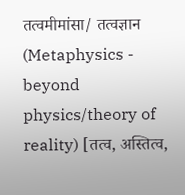तत्वमीमांसा/ तत्वज्ञान (Metaphysics - beyond physics/theory of reality) [तत्व, अस्तित्व,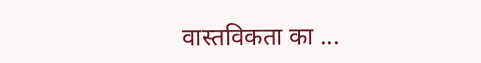वास्तविकता का ...